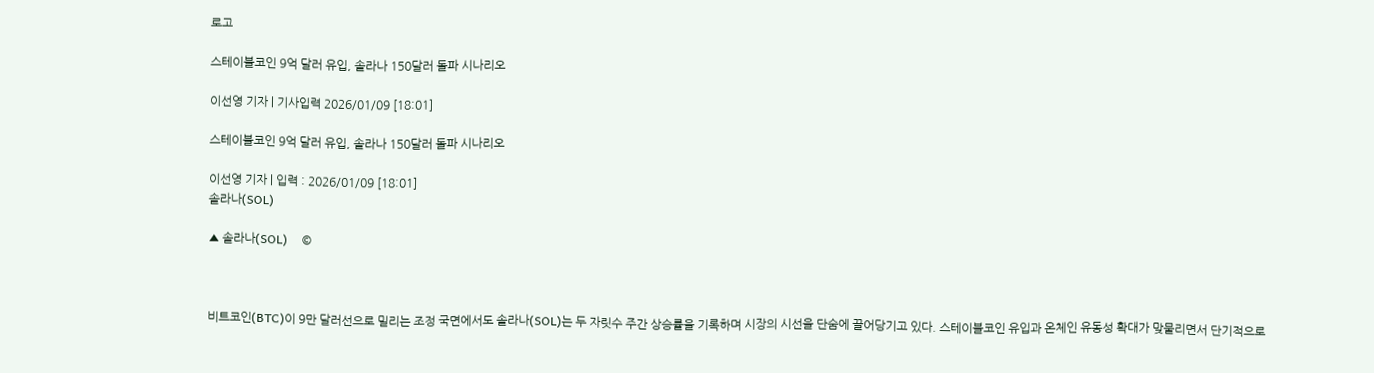로고

스테이블코인 9억 달러 유입, 솔라나 150달러 돌파 시나리오

이선영 기자 | 기사입력 2026/01/09 [18:01]

스테이블코인 9억 달러 유입, 솔라나 150달러 돌파 시나리오

이선영 기자 | 입력 : 2026/01/09 [18:01]
솔라나(SOL)

▲ 솔라나(SOL)     ©



비트코인(BTC)이 9만 달러선으로 밀리는 조정 국면에서도 솔라나(SOL)는 두 자릿수 주간 상승률을 기록하며 시장의 시선을 단숨에 끌어당기고 있다. 스테이블코인 유입과 온체인 유동성 확대가 맞물리면서 단기적으로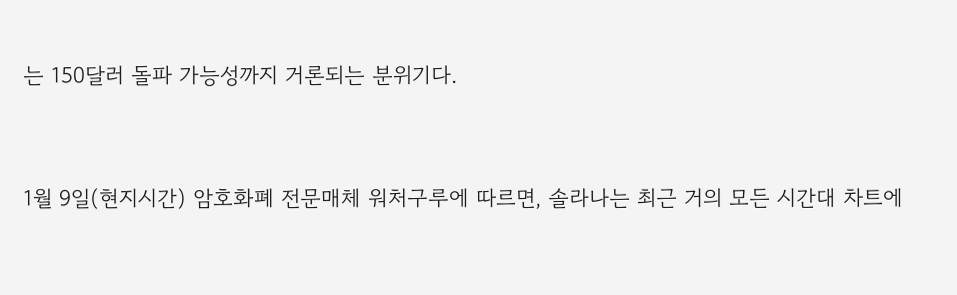는 150달러 돌파 가능성까지 거론되는 분위기다.



1월 9일(현지시간) 암호화폐 전문매체 워처구루에 따르면, 솔라나는 최근 거의 모든 시간대 차트에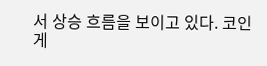서 상승 흐름을 보이고 있다. 코인게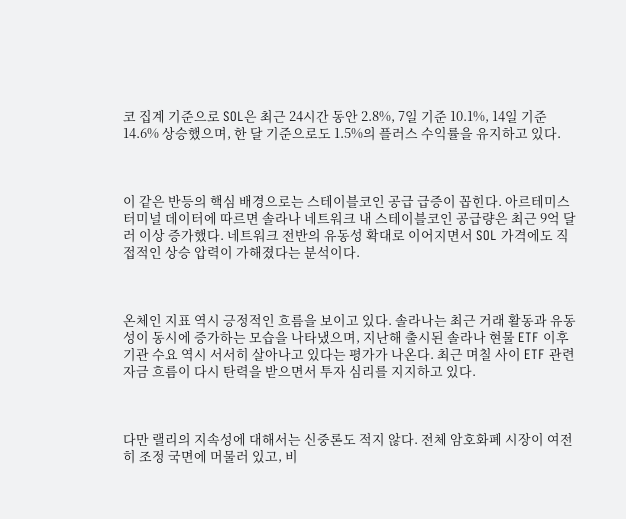코 집계 기준으로 SOL은 최근 24시간 동안 2.8%, 7일 기준 10.1%, 14일 기준 14.6% 상승했으며, 한 달 기준으로도 1.5%의 플러스 수익률을 유지하고 있다.



이 같은 반등의 핵심 배경으로는 스테이블코인 공급 급증이 꼽힌다. 아르테미스 터미널 데이터에 따르면 솔라나 네트워크 내 스테이블코인 공급량은 최근 9억 달러 이상 증가했다. 네트워크 전반의 유동성 확대로 이어지면서 SOL 가격에도 직접적인 상승 압력이 가해졌다는 분석이다.



온체인 지표 역시 긍정적인 흐름을 보이고 있다. 솔라나는 최근 거래 활동과 유동성이 동시에 증가하는 모습을 나타냈으며, 지난해 출시된 솔라나 현물 ETF 이후 기관 수요 역시 서서히 살아나고 있다는 평가가 나온다. 최근 며칠 사이 ETF 관련 자금 흐름이 다시 탄력을 받으면서 투자 심리를 지지하고 있다.



다만 랠리의 지속성에 대해서는 신중론도 적지 않다. 전체 암호화폐 시장이 여전히 조정 국면에 머물러 있고, 비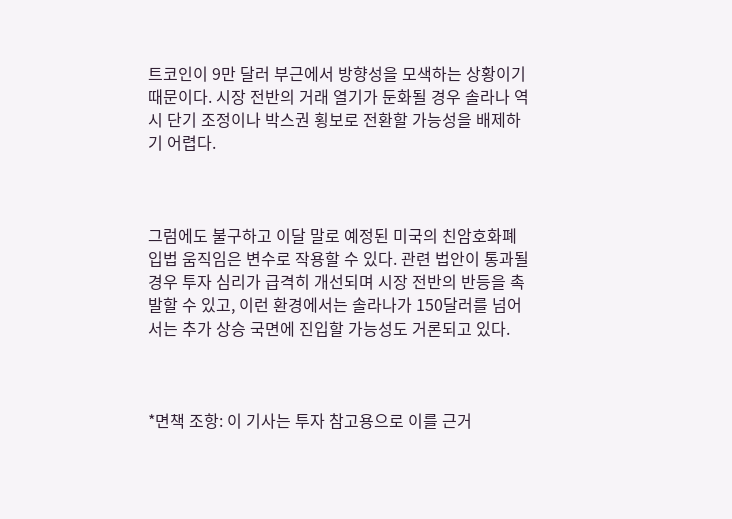트코인이 9만 달러 부근에서 방향성을 모색하는 상황이기 때문이다. 시장 전반의 거래 열기가 둔화될 경우 솔라나 역시 단기 조정이나 박스권 횡보로 전환할 가능성을 배제하기 어렵다.



그럼에도 불구하고 이달 말로 예정된 미국의 친암호화폐 입법 움직임은 변수로 작용할 수 있다. 관련 법안이 통과될 경우 투자 심리가 급격히 개선되며 시장 전반의 반등을 촉발할 수 있고, 이런 환경에서는 솔라나가 150달러를 넘어서는 추가 상승 국면에 진입할 가능성도 거론되고 있다.



*면책 조항: 이 기사는 투자 참고용으로 이를 근거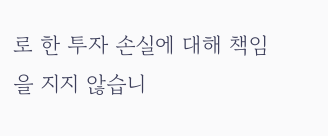로 한 투자 손실에 대해 책임을 지지 않습니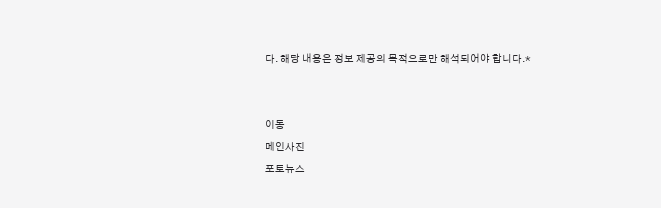다. 해당 내용은 정보 제공의 목적으로만 해석되어야 합니다.*


이동
메인사진
포토뉴스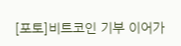[포토]비트코인 기부 이어가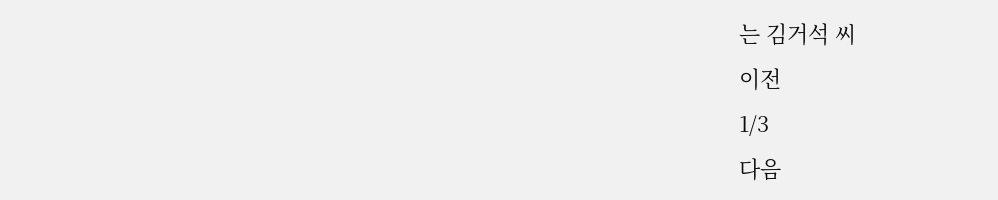는 김거석 씨
이전
1/3
다음